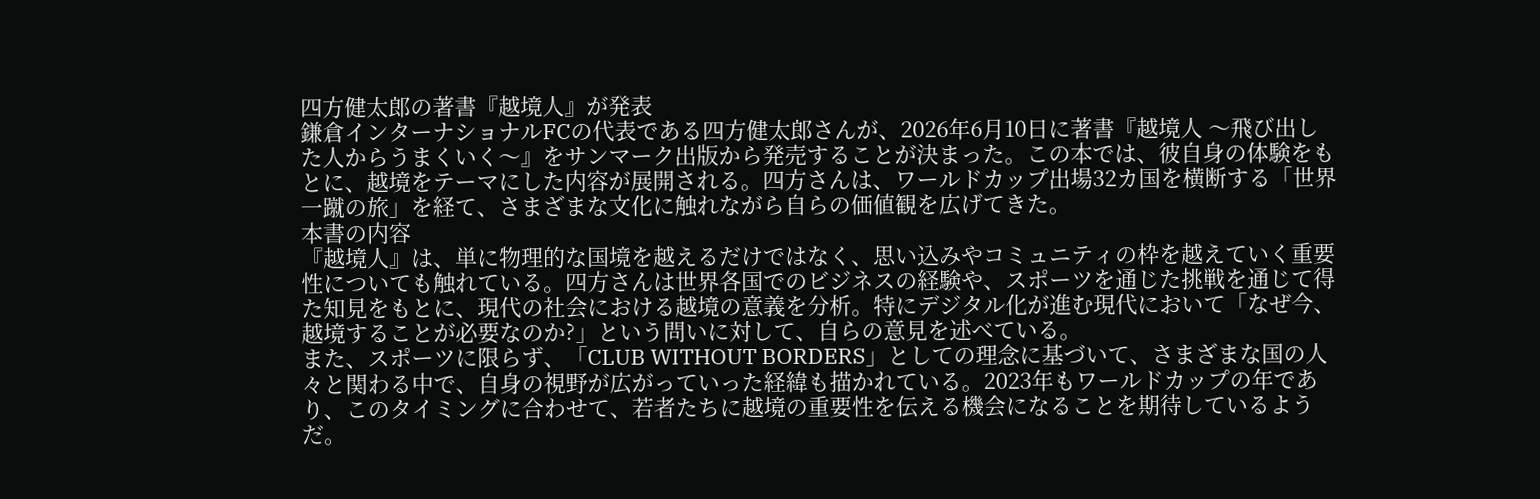四方健太郎の著書『越境人』が発表
鎌倉インターナショナルFCの代表である四方健太郎さんが、2026年6月10日に著書『越境人 〜飛び出した人からうまくいく〜』をサンマーク出版から発売することが決まった。この本では、彼自身の体験をもとに、越境をテーマにした内容が展開される。四方さんは、ワールドカップ出場32カ国を横断する「世界一蹴の旅」を経て、さまざまな文化に触れながら自らの価値観を広げてきた。
本書の内容
『越境人』は、単に物理的な国境を越えるだけではなく、思い込みやコミュニティの枠を越えていく重要性についても触れている。四方さんは世界各国でのビジネスの経験や、スポーツを通じた挑戦を通じて得た知見をもとに、現代の社会における越境の意義を分析。特にデジタル化が進む現代において「なぜ今、越境することが必要なのか?」という問いに対して、自らの意見を述べている。
また、スポーツに限らず、「CLUB WITHOUT BORDERS」としての理念に基づいて、さまざまな国の人々と関わる中で、自身の視野が広がっていった経緯も描かれている。2023年もワールドカップの年であり、このタイミングに合わせて、若者たちに越境の重要性を伝える機会になることを期待しているようだ。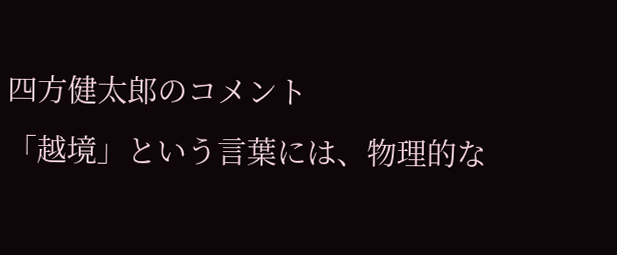四方健太郎のコメント
「越境」という言葉には、物理的な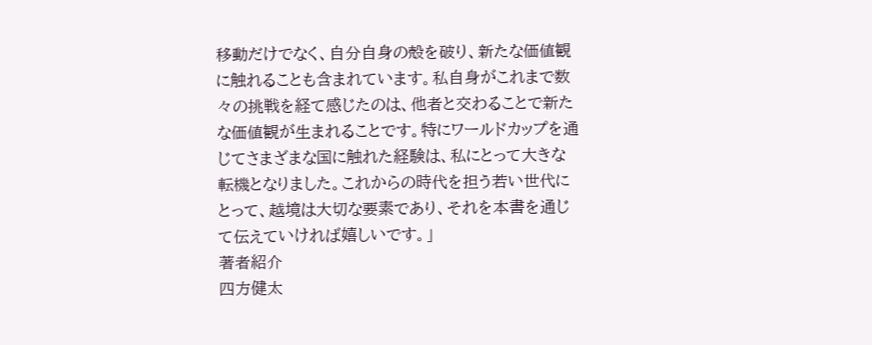移動だけでなく、自分自身の殻を破り、新たな価値観に触れることも含まれています。私自身がこれまで数々の挑戦を経て感じたのは、他者と交わることで新たな価値観が生まれることです。特にワールドカップを通じてさまざまな国に触れた経験は、私にとって大きな転機となりました。これからの時代を担う若い世代にとって、越境は大切な要素であり、それを本書を通じて伝えていければ嬉しいです。」
著者紹介
四方健太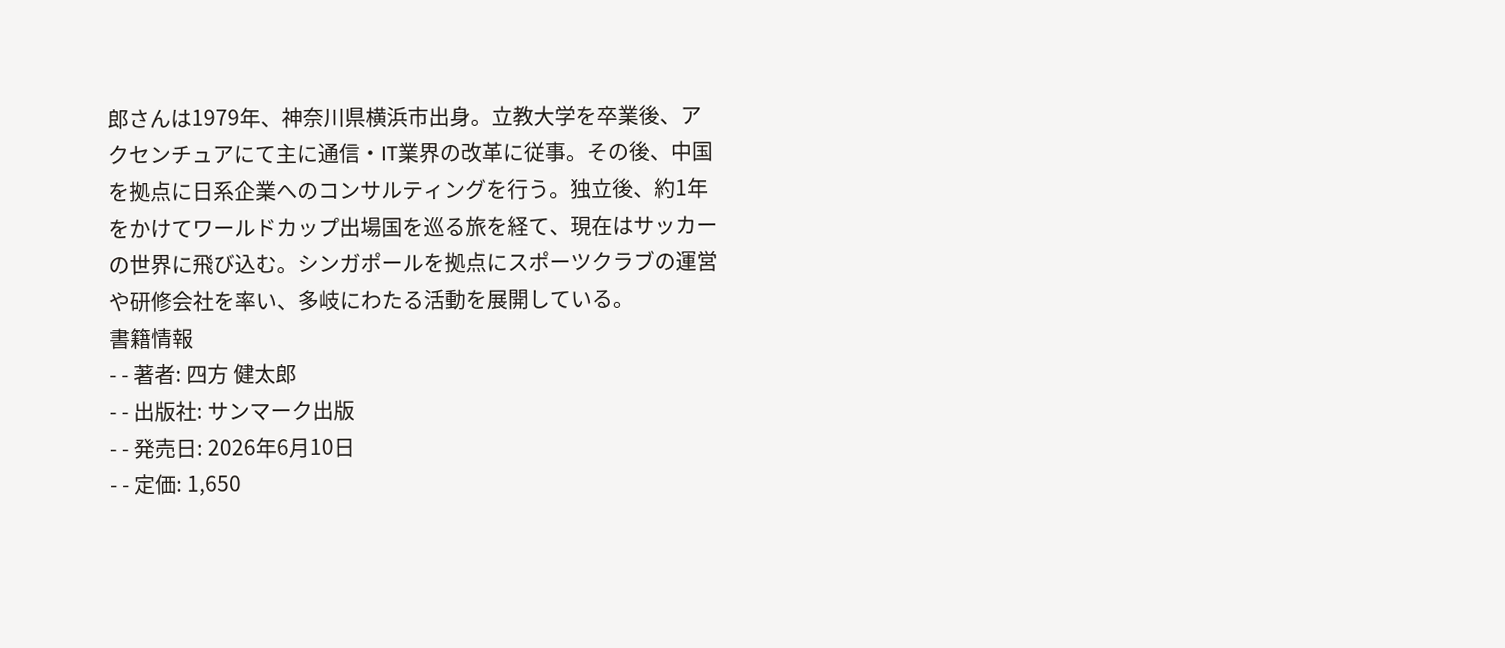郎さんは1979年、神奈川県横浜市出身。立教大学を卒業後、アクセンチュアにて主に通信・IT業界の改革に従事。その後、中国を拠点に日系企業へのコンサルティングを行う。独立後、約1年をかけてワールドカップ出場国を巡る旅を経て、現在はサッカーの世界に飛び込む。シンガポールを拠点にスポーツクラブの運営や研修会社を率い、多岐にわたる活動を展開している。
書籍情報
- - 著者: 四方 健太郎
- - 出版社: サンマーク出版
- - 発売日: 2026年6月10日
- - 定価: 1,650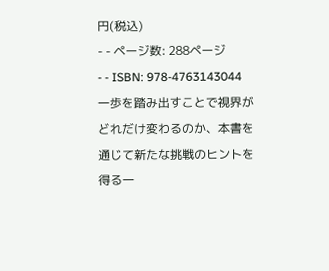円(税込)
- - ページ数: 288ページ
- - ISBN: 978-4763143044
一歩を踏み出すことで視界がどれだけ変わるのか、本書を通じて新たな挑戦のヒントを得る一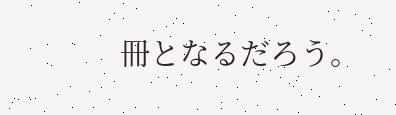冊となるだろう。